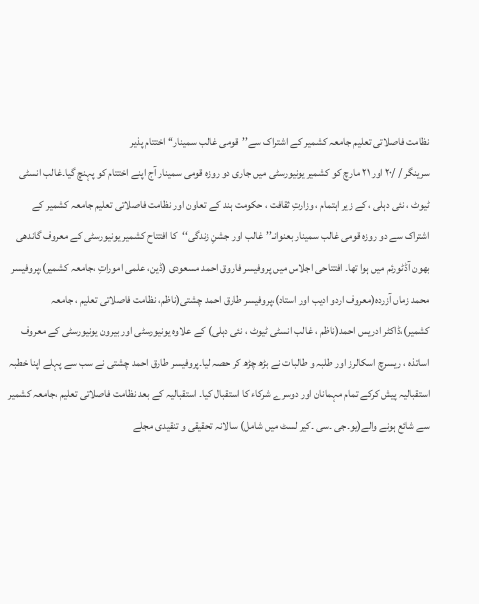نظامت فاصلاتی تعلیم جامعہ کشمیر کے اشتراک سے’’قومی غالب سمینار‘‘ اختتام پذیر
سرینگر / /۲۰ اور ۲۱ مارچ کو کشمیر یونیورسٹی میں جاری دو روزہ قومی سمینار آج اپنے اختتام کو پہنچ گیا۔غالب انسٹی ٹیوٹ ، نئی دہلی ، کے زیر اہتمام ، وزارتِ ثقافت ، حکومت ہند کے تعاون اور نظامت فاصلاتی تعلیم جامعہ کشمیر کے اشتراک سے دو روزہ قومی غالب سمینار بعنوانـ’’غالب اور جشنِ زندگی‘‘کا افتتاح کشمیر یونیورسٹی کے معروف گاندھی بھون آڈٹورئم میں ہوا تھا۔ افتتاحی اجلاس میں پروفیسر فاروق احمد مسعودی (ڈین، علمی اموراتِ ،جامعہ کشمیر)،پروفیسر محمد زماں آزردہ(معروف اردو ادیب اور استاد)،پروفیسر طارق احمد چشتی(ناظم، نظامت فاصلاتی تعلیم ، جامعہ کشمیر)،ڈاکٹر ادریس احمد(ناظم ، غالب انسٹی ٹیوٹ ، نئی دہلی) کے علاوہ یونیورسٹی اور بیرون یونیورسٹی کے معروف اساتذہ ، ریسرچ اسکالرز اور طلبہ و طالبات نے بڑھ چڑھ کر حصہ لیا۔پروفیسر طارق احمد چشتی نے سب سے پہلے اپنا خطبہ استقبالیہ پیش کرکے تمام مہمانان اور دوسرے شرکاء کا استقبال کیا۔ استقبالیہ کے بعد نظامت فاصلاتی تعلیم ،جامعہ کشمیر سے شائع ہونے والے(یو۔جی ۔سی ۔کیر لسٹ میں شامل) سالانہ تحقیقی و تنقیدی مجلے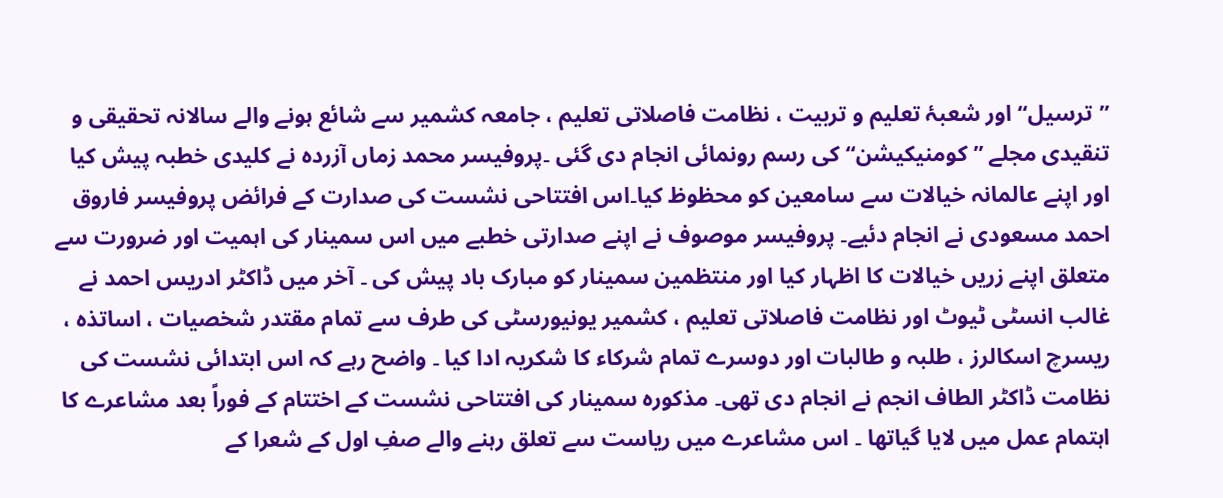’’ترسیل‘‘ اور شعبۂ تعلیم و تربیت ، نظامت فاصلاتی تعلیم ، جامعہ کشمیر سے شائع ہونے والے سالانہ تحقیقی و تنقیدی مجلے ’’کومنیکیشن‘‘کی رسم رونمائی انجام دی گئی ۔پروفیسر محمد زماں آزردہ نے کلیدی خطبہ پیش کیا اور اپنے عالمانہ خیالات سے سامعین کو محظوظ کیا۔اس افتتاحی نشست کی صدارت کے فرائض پروفیسر فاروق احمد مسعودی نے انجام دئیے۔ پروفیسر موصوف نے اپنے صدارتی خطبے میں اس سمینار کی اہمیت اور ضرورت سے متعلق اپنے زریں خیالات کا اظہار کیا اور منتظمین سمینار کو مبارک باد پیش کی ۔ آخر میں ڈاکٹر ادریس احمد نے غالب انسٹی ٹیوٹ اور نظامت فاصلاتی تعلیم ، کشمیر یونیورسٹی کی طرف سے تمام مقتدر شخصیات ، اساتذہ ، ریسرچ اسکالرز ، طلبہ و طالبات اور دوسرے تمام شرکاء کا شکریہ ادا کیا ۔ واضح رہے کہ اس ابتدائی نشست کی نظامت ڈاکٹر الطاف انجم نے انجام دی تھی۔ مذکورہ سمینار کی افتتاحی نشست کے اختتام کے فوراً بعد مشاعرے کا اہتمام عمل میں لایا گیاتھا ۔ اس مشاعرے میں ریاست سے تعلق رہنے والے صفِ اول کے شعرا کے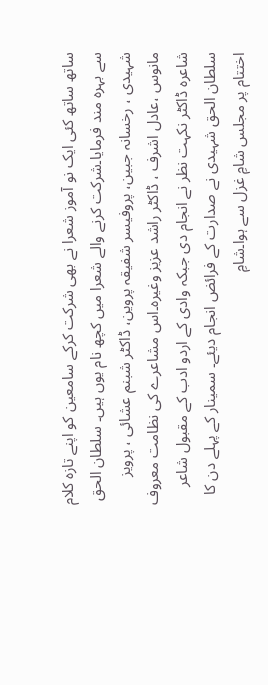ساتھ ساتھ کئی ایک نو آموز شعرا نے بھی شرکت کرکے سامعین کو اپنے تازہ کلام سے بہرہ مند فرمایا۔شرکت کرنے والے شعرا میں کچھ نام یوں ہیں۔ سلطان الحق شہیدی ، رخسانہ جبین، پروفیسر شفیقہ پروین، ڈاکٹر شبنم عشائی ، پرویز مانوس ،عادل اشرف ، ڈاکٹر راشد عزیز وغیرہ۔اس مشاعرے کی نظامت معروف شاعرہ ڈاکٹر نکہت نظر نے انجام دی جبکہ وادی کے اردو ادب کے مقبول شاعر سلطان الحق شہیدی نے صدارت کے فرائض انجام دیئے۔ سمینار کے پہلے دن کا اختتام پر مجلس شامِ غزل سے ہوا۔شامِ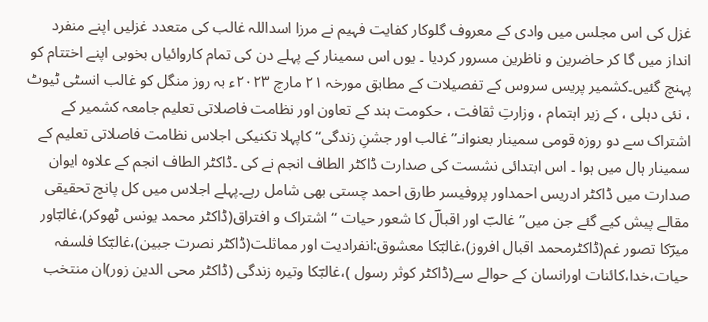غزل کی اس مجلس میں وادی کے معروف گلوکار کفایت فہیم نے مرزا اسداللہ غالب کی متعدد غزلیں اپنے منفرد انداز میں گا کر حاضرین و ناظرین مسرور کردیا ۔ یوں اس سمینار کے پہلے دن کی تمام کاروائیاں بخوبی اپنے اختتام کو پہنچ گئیں۔کشمیر پریس سروس کے تفصیلات کے مطابق مورخہ ۲۱ مارچ ۲۰۲۳ء بہ روز منگل کو غالب انسٹی ٹیوٹ ، نئی دہلی ، کے زیر اہتمام ، وزارتِ ثقافت ، حکومت ہند کے تعاون اور نظامت فاصلاتی تعلیم جامعہ کشمیر کے اشتراک سے دو روزہ قومی سمینار بعنوانـ’’غالب اور جشنِ زندگی‘‘کاپہلا تکنیکی اجلاس نظامت فاصلاتی تعلیم کے سمینار ہال میں ہوا ۔ اس ابتدائی نشست کی صدارت ڈاکٹر الطاف انجم نے کی ۔ڈاکٹر الطاف انجم کے علاوہ ایوان صدارت میں ڈاکٹر ادریس احمداور پروفیسر طارق احمد چستی بھی شامل رہے۔پہلے اجلاس میں کل پانچ تحقیقی مقالے پیش کیے گئے جن میں’’غالبؔ اور اقبالؔ کا شعور حیات ‘‘اشتراک و افتراق(ڈاکٹر محمد یونس ٹھوکر)،غالبؔاور میرؔکا تصور غم(ڈاکٹرمحمد اقبال افروز)،غالبؔکا معشوق:انفرادیت اور مماثلت(ڈاکٹر نصرت جبین)،غالبؔکا فلسفہ حیات،خدا،کائنات اورانسان کے حوالے سے(ڈاکٹر کوثر رسول )،غالبؔکا وتیرہ زندگی (ڈاکٹر محی الدین زور)ان منتخب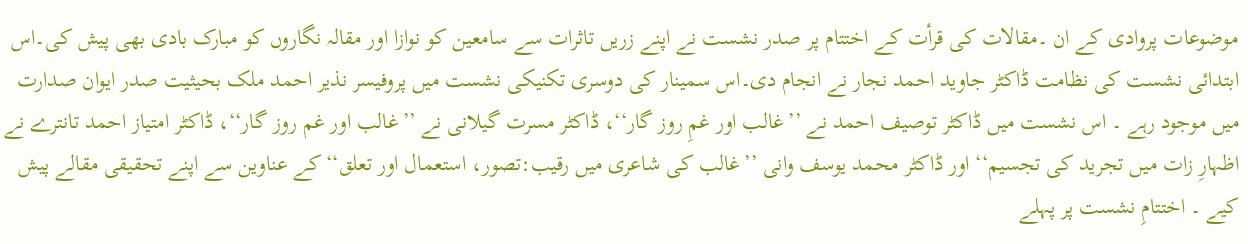موضوعات پروادی کے ان ۔مقالات کی قرأت کے اختتام پر صدر نشست نے اپنے زریں تاثرات سے سامعین کو نوازا اور مقالہ نگاروں کو مبارک بادی بھی پیش کی۔اس ابتدائی نشست کی نظامت ڈاکٹر جاوید احمد نجار نے انجام دی۔اس سمینار کی دوسری تکنیکی نشست میں پروفیسر نذیر احمد ملک بحیثیت صدر ایوان صدارت میں موجود رہے ۔ اس نشست میں ڈاکٹر توصیف احمد نے ’’غالب اور غمِ روز گار‘‘، ڈاکٹر مسرت گیلانی نے ’’غالب اور غم روز گار‘‘، ڈاکٹر امتیاز احمد تانترے نے اظہارِ زات میں تجرید کی تجسیم‘‘ اور ڈاکٹر محمد یوسف وانی ’’غالب کی شاعری میں رقیب:تصور، استعمال اور تعلق‘‘کے عناوین سے اپنے تحقیقی مقالے پیش کیے ۔ اختتامِ نشست پر پہلے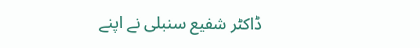ڈاکٹر شفیع سنبلی نے اپنے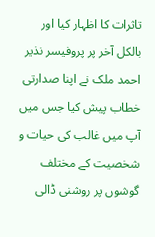تاثرات کا اظہار کیا اور بالکل آخر پر پروفیسر نذیر احمد ملک نے اپنا صدارتی خطاب پیش کیا جس میں آپ میں غالب کی حیات و شخصیت کے مختلف گوشوں پر روشنی ڈالی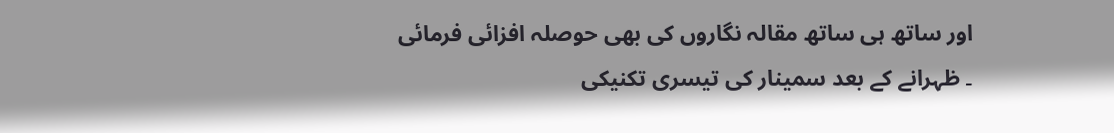اور ساتھ ہی ساتھ مقالہ نگاروں کی بھی حوصلہ افزائی فرمائی ۔ ظہرانے کے بعد سمینار کی تیسری تکنیکی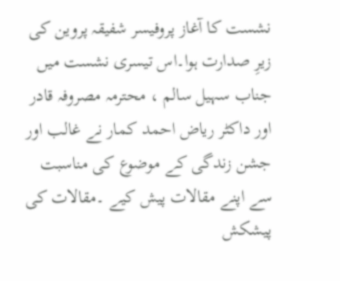نشست کا آغاز پروفیسر شفیقہ پروین کی زیرِ صدارت ہوا۔اس تیسری نشست میں جناب سہیل سالم ، محترمہ مصروفہ قادر اور داکٹر ریاض احمد کمار نے غالب اور جشن زندگی کے موضوع کی مناسبت سے اپنے مقالات پیش کیے ۔مقالات کی پیشکش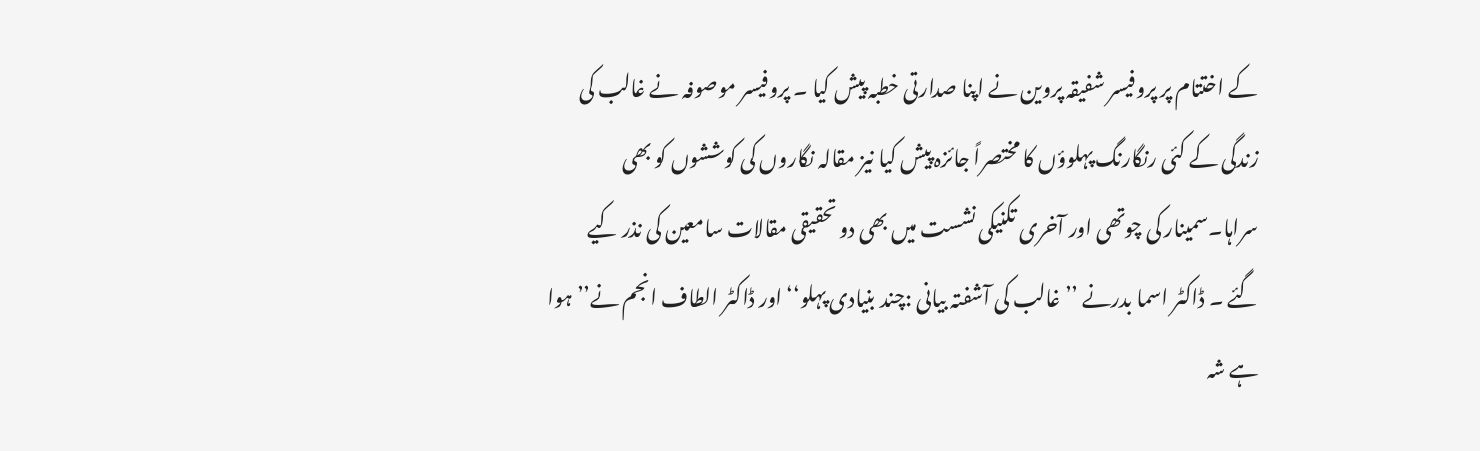کے اختتام پر پروفیسر شفیقہ پروین نے اپنا صدارتی خطبہ پیش کیا ۔ پروفیسر موصوفہ نے غالب کی زندگی کے کئی رنگارنگ پہلوؤں کا مختصراً جائزہ پیش کیا نیز مقالہ نگاروں کی کوششوں کو بھی سراہا۔سمینار کی چوتھی اور آخری تکنیکی نشست میں بھی دو تحقیقی مقالات سامعین کی نذر کیے گئے ۔ ڈاکٹر اسما بدرنے ’’غالب کی آشفتہ بیانی :چند بنیادی پہلو‘‘ اور ڈاکٹر الطاف انجم نے’’ ہوا ہے شہ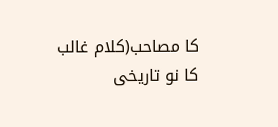کا مصاحب(کلام غالب کا نو تاریخی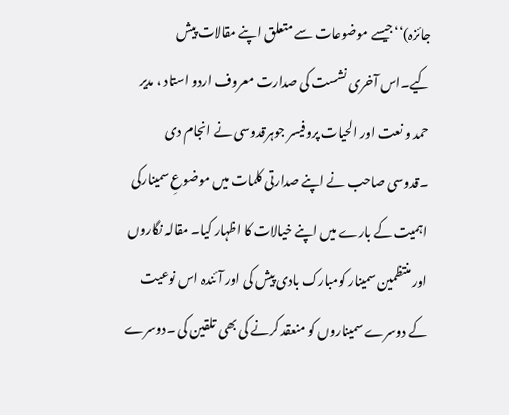جائزہ)‘‘جیسے موضوعات سے متعلق اپنے مقالات پیش کیے۔اس آخری نشست کی صدارت معروف اردو استاد ، مدیر حمد و نعت اور الحیات پروفیسر جوہرقدوسی نے انجام دی ۔قدوسی صاحب نے اپنے صدارتی کلمات میں موضوعِ سمینارکی اہمیت کے بارے میں اپنے خیالات کا اظہار کیا۔ مقالہ نگاروں اور منتظمین سمینار کومبارک بادی پیش کی اور آئندہ اس نوعیت کے دوسرے سمیناروں کو منعقد کرنے کی بھی تلقین کی ۔دوسرے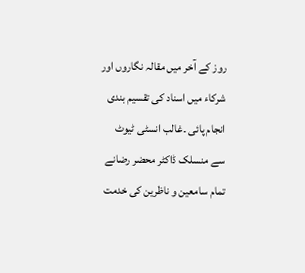روز کے آخر میں مقالہ نگاروں اور شرکاء میں اسناد کی تقسیم بندی انجام پائی ۔غالب انسٹی ٹیوٹ سے منسلک ڈاکٹر محضر رضانے تمام سامعین و ناظرین کی خدمت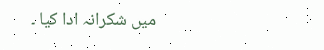میں شکرانہ ادا کیا ۔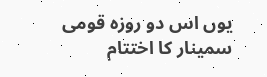یوں اس دو روزہ قومی سمینار کا اختتام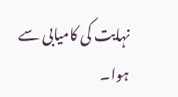نہایت کی کامیابی سے ہوا۔